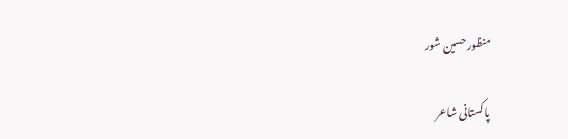منظور حسین شور

پاکستانی شاعر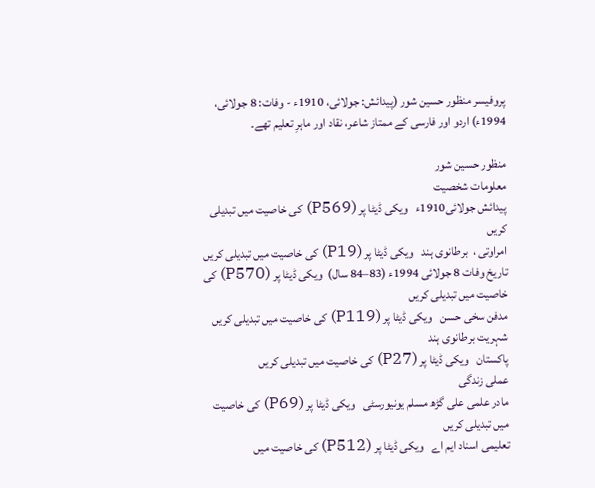پروفیسر منظور حسین شور (پیدائش: جولائی، 1910ء - وفات: 8 جولائی، 1994ء) اردو اور فارسی کے ممتاز شاعر، نقاد اور ماہرِ تعلیم تھے۔

منظور حسین شور
معلومات شخصیت
پیدائش جولائی1910ء   ویکی ڈیٹا پر (P569) کی خاصیت میں تبدیلی کریں
امراوتی ،  برطانوی ہند   ویکی ڈیٹا پر (P19) کی خاصیت میں تبدیلی کریں
تاریخ وفات 8 جولائی 1994ء (83–84 سال)  ویکی ڈیٹا پر (P570) کی خاصیت میں تبدیلی کریں
مدفن سخی حسن   ویکی ڈیٹا پر (P119) کی خاصیت میں تبدیلی کریں
شہریت برطانوی ہند
پاکستان   ویکی ڈیٹا پر (P27) کی خاصیت میں تبدیلی کریں
عملی زندگی
مادر علمی علی گڑھ مسلم یونیورسٹی   ویکی ڈیٹا پر (P69) کی خاصیت میں تبدیلی کریں
تعلیمی اسناد ایم اے   ویکی ڈیٹا پر (P512) کی خاصیت میں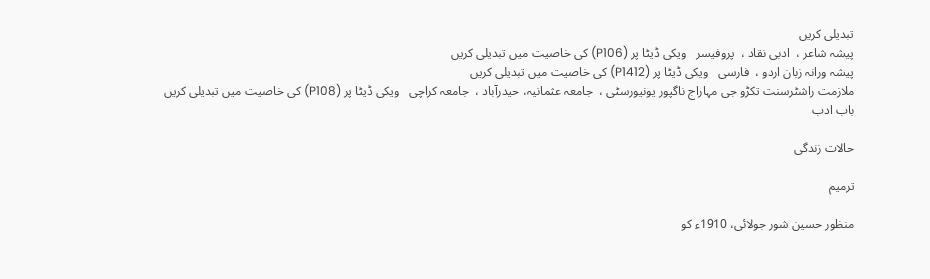تبدیلی کریں
پیشہ شاعر ،  ادبی نقاد ،  پروفیسر   ویکی ڈیٹا پر (P106) کی خاصیت میں تبدیلی کریں
پیشہ ورانہ زبان اردو ،  فارسی   ویکی ڈیٹا پر (P1412) کی خاصیت میں تبدیلی کریں
ملازمت راشٹرسنت تکڑو جی مہاراج ناگپور یونیورسٹی ،  جامعہ عثمانیہ، حیدرآباد ،  جامعہ کراچی   ویکی ڈیٹا پر (P108) کی خاصیت میں تبدیلی کریں
باب ادب

حالات زندگی

ترمیم

منظور حسین شور جولائی، 1910ء کو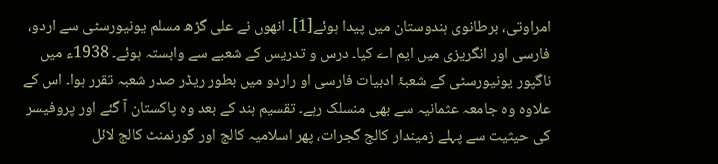امراوتی، برطانوی ہندوستان میں پیدا ہوئے[1]۔ انھوں نے علی گڑھ مسلم یونیورسٹی سے اردو، فارسی اور انگریزی میں ایم اے کیا۔ درس و تدریس کے شعبے سے وابستہ ہوئے۔ 1938ء میں ناگپور یونیورسٹی کے شعبۂ ادبیات فارسی او راردو میں بطور ریڈر صدر شعبہ تقرر ہوا۔ اس کے علاوہ وہ جامعہ عثمانیہ سے بھی منسلک رہے۔ تقسیم ہند کے بعد وہ پاکستان آ گئے اور پروفیسر کی حیثیت سے پہلے زمیندار کالج گجرات، پھر اسلامیہ کالج اور گورنمنٹ کالج لائل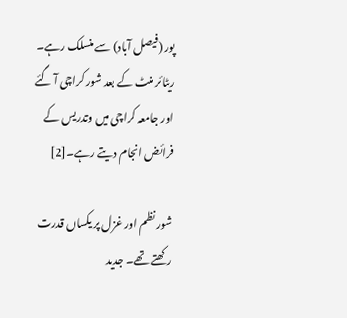پور (فیصل آباد) سے منسلک رہے۔ ریٹائر منٹ کے بعد شور کراچی آ گئے اور جامعہ کراچی میں وتدریس کے فرائض انجام دیتے رہے۔[2]

شور نظم اور غزل پر یکساں قدرت رکھتے تھے۔ جدید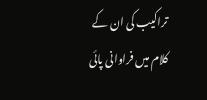تراکیب کی ان کے کلام میں فراوانی پائی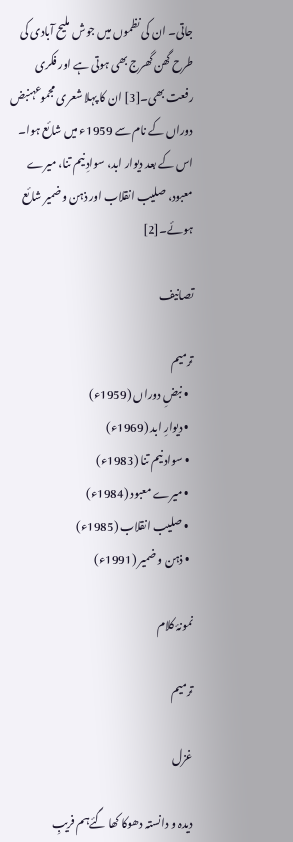جاتی۔ ان کی نظموں میں جوش ملیح آبادی کی طرح گھن گھرج بھی ہوتی ہے اور فکری رفعت بھی۔[3] ان کا پہلا شعری مجموعہنبض دوراں کے نام سے 1959ء میں شائع ہوا۔ اس کے بعد دیوار ابد، سوادِ نیم تنا، میرے معبود، صلیب انقلاب اور ذہن وضمیر شائع ہوئے۔[2]

تصانیف

ترمیم
  • نبضِ دوراں (1959ء)
  • دیوارِ ابد (1969ء)
  • سواد نیم تنا (1983ء)
  • میرے معبود (1984ء)
  • صلیب انقلاب (1985ء)
  • ذہن و ضمیر (1991ء)

نمونۂ کلام

ترمیم

غزل

دیدہ و دانستہ دھوکا کھا گئےہم فریبِ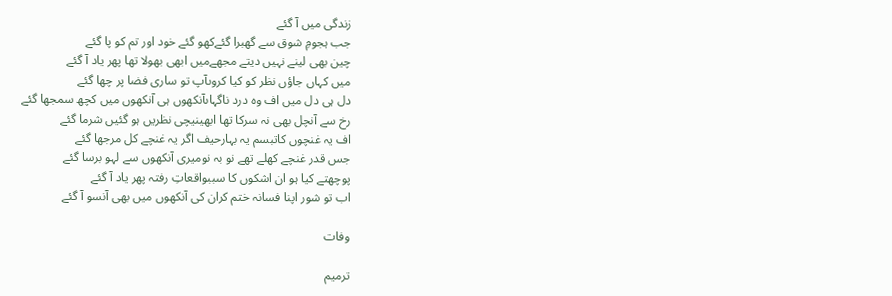زندگی میں آ گئے
جب ہجومِ شوق سے گھبرا گئےکھو گئے خود اور تم کو پا گئے
چین بھی لینے نہیں دیتے مجھےمیں ابھی بھولا تھا پھر یاد آ گئے
میں کہاں جاؤں نظر کو کیا کروںآپ تو ساری فضا پر چھا گئے
دل ہی دل میں اف وہ درد ناگہاںآنکھوں ہی آنکھوں میں کچھ سمجھا گئے
رخ سے آنچل بھی نہ سرکا تھا ابھینیچی نظریں ہو گئیں شرما گئے
اف یہ غنچوں کاتبسم یہ بہارحیف اگر یہ غنچے کل مرجھا گئے
جس قدر غنچے کھلے تھے نو بہ نومیری آنکھوں سے لہو برسا گئے
پوچھتے کیا ہو ان اشکوں کا سببواقعاتِ رفتہ پھر یاد آ گئے
اب تو شور اپنا فسانہ ختم کران کی آنکھوں میں بھی آنسو آ گئے

وفات

ترمیم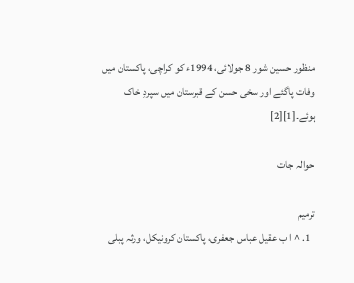منظور حسین شور 8 جولائی، 1994ء کو کراچی، پاکستان میں وفات پاگئے اور سخی حسن کے قبرستان میں سپردِ خاک ہوئے۔[1][2]

حوالہ جات

ترمیم
  1. ^ ا ب عقیل عباس جعفری، پاکستان کرونیکل، ورثہ پبلی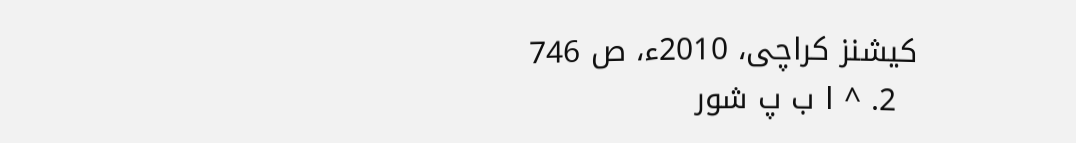کیشنز کراچی، 2010ء، ص 746
  2. ^ ا ب پ شور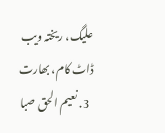علیگ، ریختہ ویب ڈاٹ کام، بھارت
  3. نعیم الحق صبا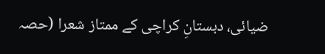ضیائی، دبستانِ کراچی کے ممتاز شعرا (حصہ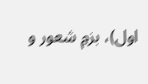اول)، بزمِ شعور و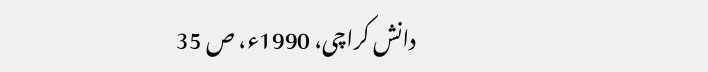دانش کراچی، 1990ء، ص 35